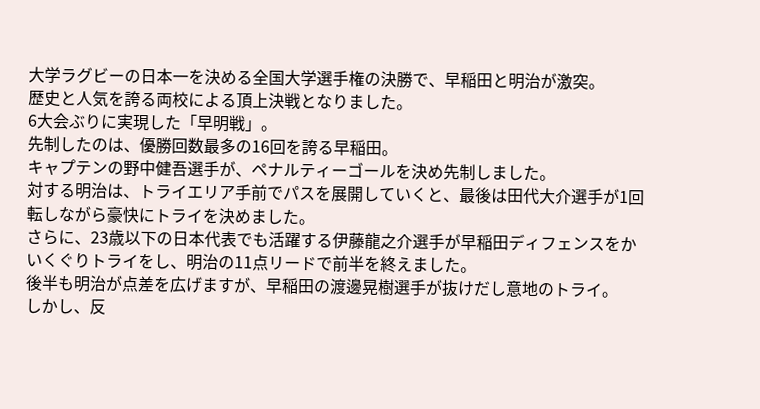大学ラグビーの日本一を決める全国大学選手権の決勝で、早稲田と明治が激突。
歴史と人気を誇る両校による頂上決戦となりました。
6大会ぶりに実現した「早明戦」。
先制したのは、優勝回数最多の16回を誇る早稲田。
キャプテンの野中健吾選手が、ペナルティーゴールを決め先制しました。
対する明治は、トライエリア手前でパスを展開していくと、最後は田代大介選手が1回転しながら豪快にトライを決めました。
さらに、23歳以下の日本代表でも活躍する伊藤龍之介選手が早稲田ディフェンスをかいくぐりトライをし、明治の11点リードで前半を終えました。
後半も明治が点差を広げますが、早稲田の渡邊晃樹選手が抜けだし意地のトライ。
しかし、反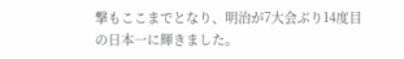撃もここまでとなり、明治が7大会ぶり14度目の日本一に輝きました。